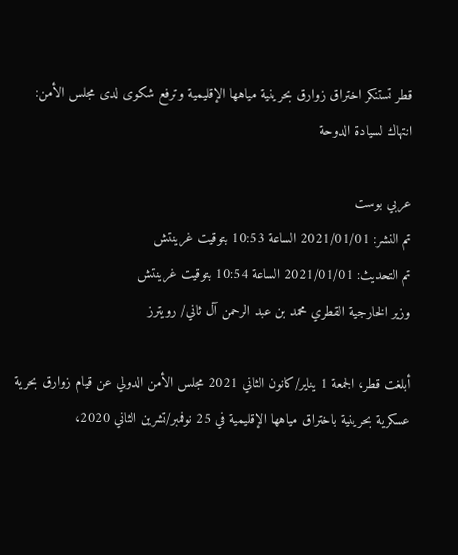قطر تستنكر اختراق زوارق بحرينية مياهها الإقليمية وترفع شكوى لدى مجلس الأمن: انتهاك لسيادة الدوحة

عربي بوست
تم النشر: 2021/01/01 الساعة 10:53 بتوقيت غرينتش
تم التحديث: 2021/01/01 الساعة 10:54 بتوقيت غرينتش
وزير الخارجية القطري محمد بن عبد الرحمن آل ثاني/ رويترز

أبلغت قطر، الجمعة 1 يناير/كانون الثاني 2021 مجلس الأمن الدولي عن قيام زوارق بحرية عسكرية بحرينية باختراق مياهها الإقليمية في 25 نوفمبر/تشرين الثاني 2020،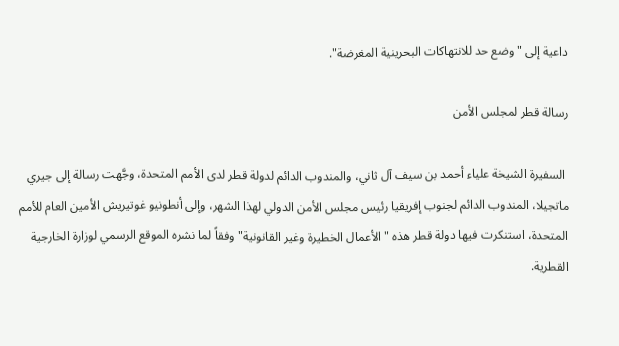داعية إلى "وضع حد للانتهاكات البحرينية المغرضة".

رسالة قطر لمجلس الأمن

 السفيرة الشيخة علياء أحمد بن سيف آل ثاني، والمندوب الدائم لدولة قطر لدى الأمم المتحدة، وجَّهت رسالة إلى جيري ماتجيلا، المندوب الدائم لجنوب إفريقيا رئيس مجلس الأمن الدولي لهذا الشهر، وإلى أنطونيو غوتيريش الأمين العام للأمم المتحدة، استنكرت فيها دولة قطر هذه "الأعمال الخطيرة وغير القانونية" وفقاً لما نشره الموقع الرسمي لوزارة الخارجية القطرية.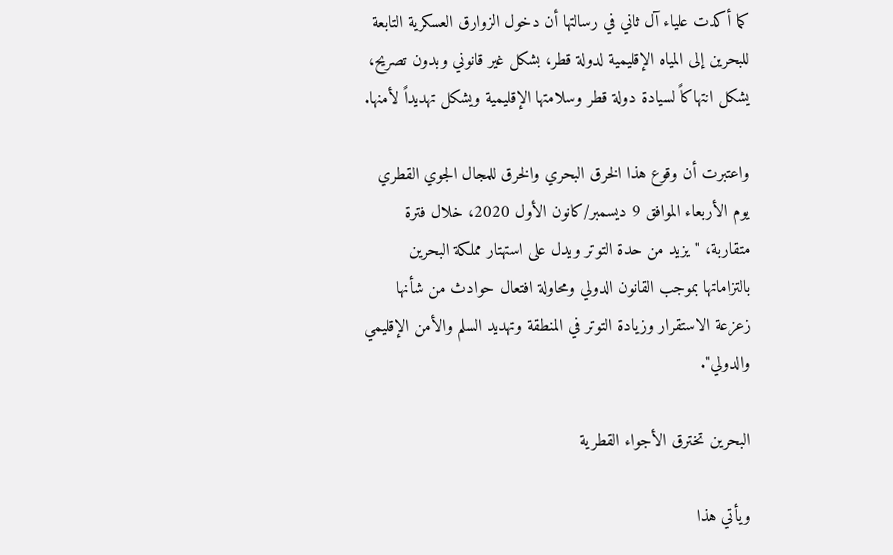كما أكدت علياء آل ثاني في رسالتها أن دخول الزوارق العسكرية التابعة للبحرين إلى المياه الإقليمية لدولة قطر، بشكل غير قانوني وبدون تصريح، يشكل انتهاكاً لسيادة دولة قطر وسلامتها الإقليمية ويشكل تهديداً لأمنها.

واعتبرت أن وقوع هذا الخرق البحري والخرق للمجال الجوي القطري يوم الأربعاء الموافق 9 ديسمبر/كانون الأول 2020، خلال فترة متقاربة، "يزيد من حدة التوتر ويدل على استهتار مملكة البحرين بالتزاماتها بموجب القانون الدولي ومحاولة افتعال حوادث من شأنها زعزعة الاستقرار وزيادة التوتر في المنطقة وتهديد السلم والأمن الإقليمي والدولي".

البحرين تخترق الأجواء القطرية

ويأتي هذا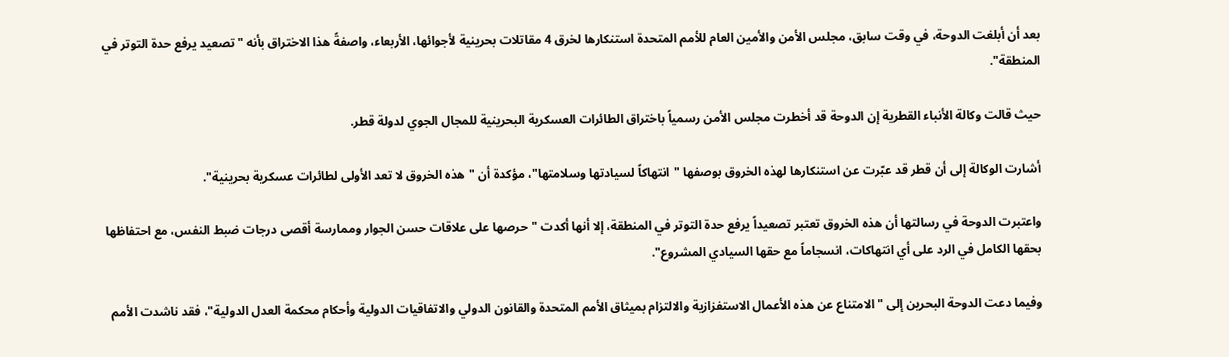بعد أن أبلغت الدوحة، في وقت سابق، مجلس الأمن والأمين العام للأمم المتحدة استنكارها لخرق 4 مقاتلات بحرينية لأجوائها، الأربعاء، واصفةً هذا الاختراق بأنه "تصعيد يرفع حدة التوتر في المنطقة".

حيث قالت وكالة الأنباء القطرية إن الدوحة قد أخطرت مجلس الأمن رسمياً باختراق الطائرات العسكرية البحرينية للمجال الجوي لدولة قطر.

أشارت الوكالة إلى أن قطر قد عبّرت عن استنكارها لهذه الخروق بوصفها "انتهاكاً لسيادتها وسلامتها"، مؤكدة أن "هذه الخروق لا تعد الأولى لطائرات عسكرية بحرينية".

واعتبرت الدوحة في رسالتها أن هذه الخروق تعتبر تصعيداً يرفع حدة التوتر في المنطقة، إلا أنها أكدت "حرصها على علاقات حسن الجوار وممارسة أقصى درجات ضبط النفس، مع احتفاظها بحقها الكامل في الرد على أي انتهاكات، انسجاماً مع حقها السيادي المشروع".

وفيما دعت الدوحة البحرين إلى "الامتناع عن هذه الأعمال الاستفزازية والالتزام بميثاق الأمم المتحدة والقانون الدولي والاتفاقيات الدولية وأحكام محكمة العدل الدولية"، فقد ناشدت الأمم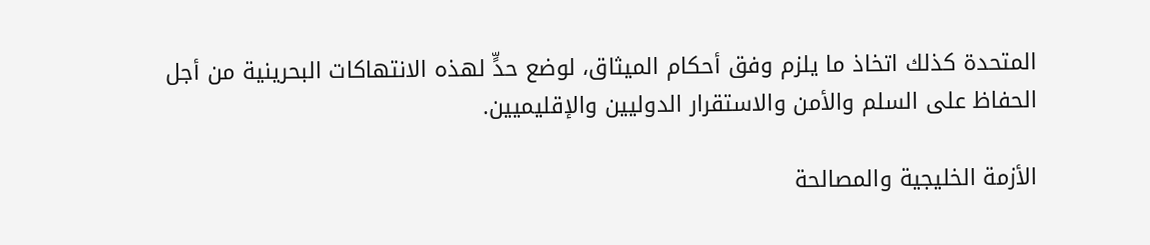المتحدة كذلك اتخاذ ما يلزم وفق أحكام الميثاق، لوضع حدٍّ لهذه الانتهاكات البحرينية من أجل الحفاظ على السلم والأمن والاستقرار الدوليين والإقليميين.

الأزمة الخليجية والمصالحة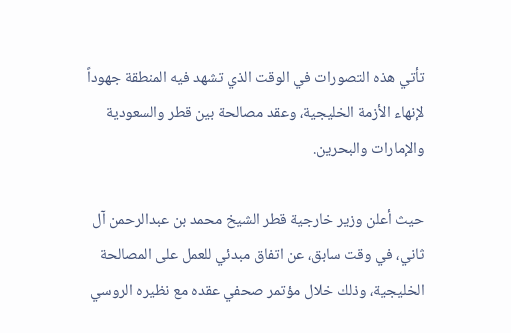تأتي هذه التصورات في الوقت الذي تشهد فيه المنطقة جهوداً لإنهاء الأزمة الخليجية، وعقد مصالحة بين قطر والسعودية والإمارات والبحرين.

حيث أعلن وزير خارجية قطر الشيخ محمد بن عبدالرحمن آل ثاني، في وقت سابق، عن اتفاق مبدئي للعمل على المصالحة الخليجية، وذلك خلال مؤتمر صحفي عقده مع نظيره الروسي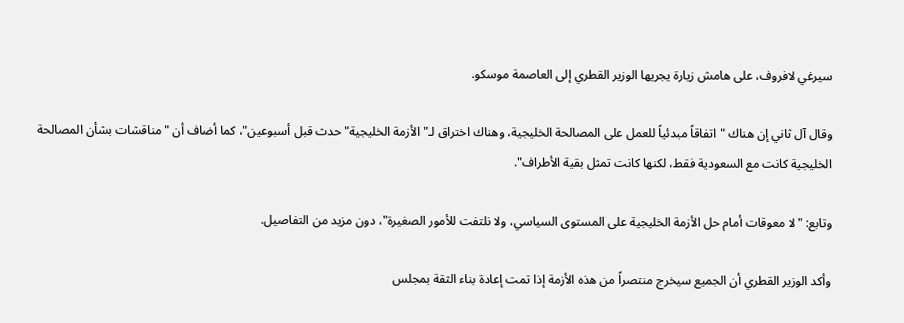سيرغي لافروف، على هامش زيارة يجريها الوزير القطري إلى العاصمة موسكو.

وقال آل ثاني إن هناك "اتفاقاً مبدئياً للعمل على المصالحة الخليجية، وهناك اختراق لـ" الأزمة الخليجية" حدث قبل أسبوعين"، كما أضاف أن "مناقشات بشأن المصالحة الخليجية كانت مع السعودية فقط، لكنها كانت تمثل بقية الأطراف".

وتابع: "لا معوقات أمام حل الأزمة الخليجية على المستوى السياسي، ولا نلتفت للأمور الصغيرة"، دون مزيد من التفاصيل.

وأكد الوزير القطري أن الجميع سيخرج منتصراً من هذه الأزمة إذا تمت إعادة بناء الثقة بمجلس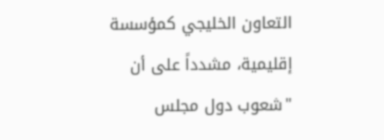التعاون الخليجي كمؤسسة إقليمية، مشدداً على أن "شعوب دول مجلس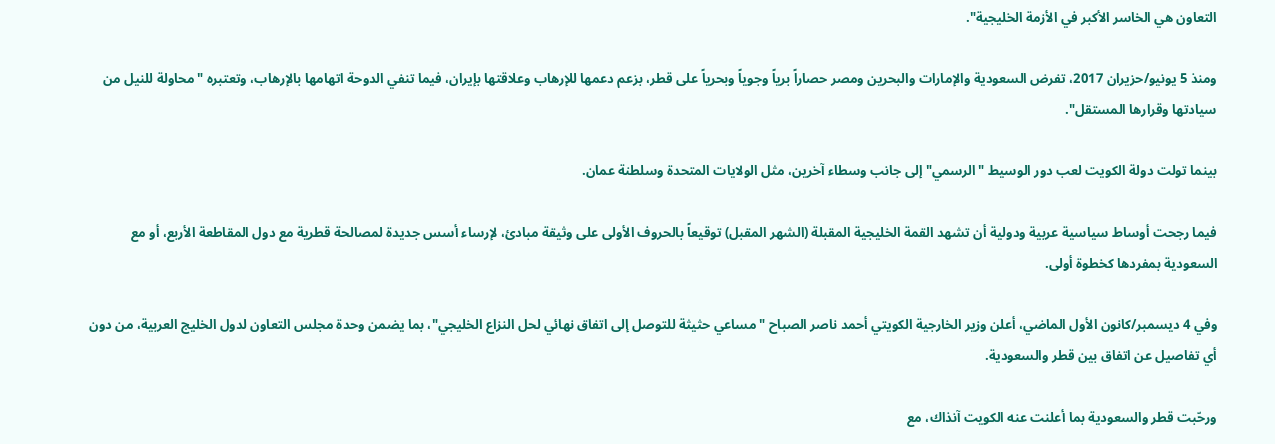التعاون هي الخاسر الأكبر في الأزمة الخليجية".

ومنذ 5 يونيو/حزيران 2017، تفرض السعودية والإمارات والبحرين ومصر حصاراً برياً وجوياً وبحرياً على قطر، بزعم دعمها للإرهاب وعلاقتها بإيران، فيما تنفي الدوحة اتهامها بالإرهاب، وتعتبره "محاولة للنيل من سيادتها وقرارها المستقل".

بينما تولت دولة الكويت لعب دور الوسيط "الرسمي" إلى جانب وسطاء آخرين، مثل الولايات المتحدة وسلطنة عمان.

فيما رجحت أوساط سياسية عربية ودولية أن تشهد القمة الخليجية المقبلة (الشهر المقبل) توقيعاً بالحروف الأولى على وثيقة مبادئ، لإرساء أسس جديدة لمصالحة قطرية مع دول المقاطعة الأربع، أو مع السعودية بمفردها كخطوة أولى.

وفي 4 ديسمبر/كانون الأول الماضي، أعلن وزير الخارجية الكويتي أحمد ناصر الصباح "مساعي حثيثة للتوصل إلى اتفاق نهائي لحل النزاع الخليجي"، بما يضمن وحدة مجلس التعاون لدول الخليج العربية، من دون أي تفاصيل عن اتفاق بين قطر والسعودية.

ورحّبت قطر والسعودية بما أعلنت عنه الكويت آنذاك، مع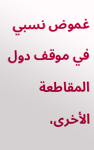غموض نسبي في موقف دول المقاطعة الأخرى،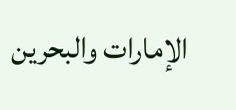الإمارات والبحرين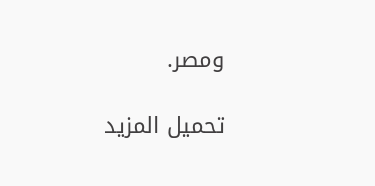ومصر.

تحميل المزيد